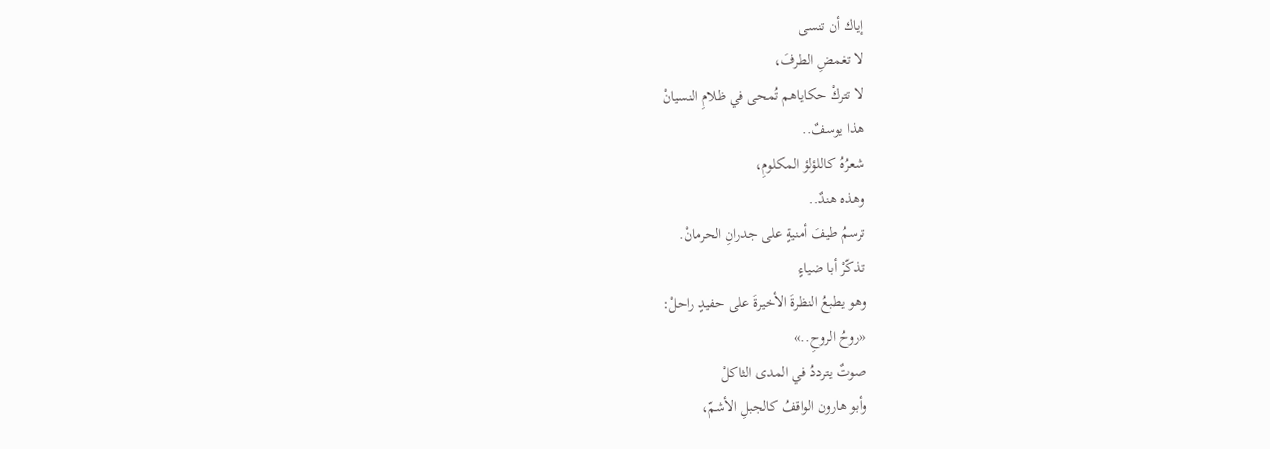إياك أن تنسى
لا تغمضِ الطرفَ،
لا تتركْ حكاياهم تُمحى في ظلامِ النسيانْ
هذا يوسفٌ..
شعرُهُ كاللؤلؤ المكلومِ،
وهذه هندٌ..
ترسمُ طيفَ أمنيةٍ على جدرانِ الحرمانْ.
تذكّرْ أبا ضياءٍ
وهو يطبعُ النظرةَ الأخيرةَ على حفيدٍ راحلْ:
«روحُ الروحِ..»
صوتٌ يترددُ في المدى الثاكلْ
وأبو هارون الواقفُ كالجبلِ الأشمّ،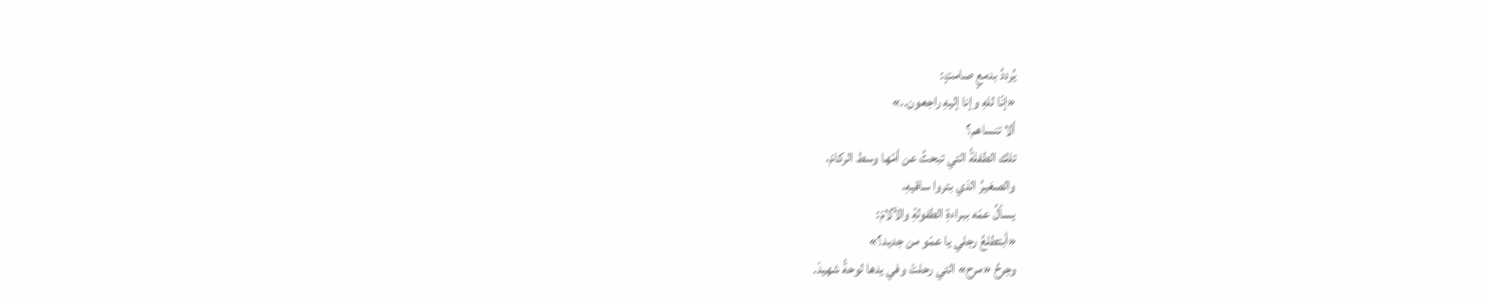يُرددُ بدمعٍ صامتٍ:
«إنّا للهِ وإنا إليهِ راجعون..»
ألا تنساهم؟
تلك الطفلةُ التي تبحثُ عن أمّها وسط الركامْ،
والصغيرُ الذي بتروا ساقيهِ،
يسألُ عمّه ببراءةِ الطفولةِ والآلامْ:
«أبتطلعُ رجلي يا عمّو من جديد؟»
وجرحُ «مرح» التي رحلتْ وفي يدها لوحةُ شهيدْ.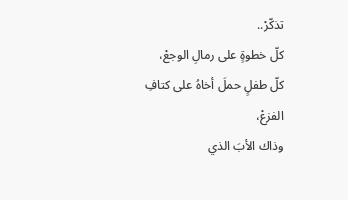تذكّرْ..
كلّ خطوةٍ على رمالِ الوجعْ،
كلّ طفلٍ حملَ أخاهُ على كتافِ الفزعْ،
وذاك الأبَ الذي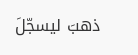ذهبَ ليسجّلَ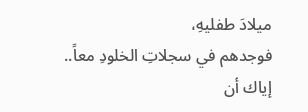ميلادَ طفليهِ،
فوجدهم في سجلاتِ الخلودِ معاً..
إياك أن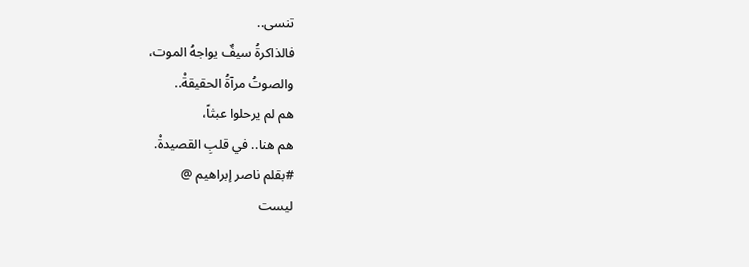تنسى..
فالذاكرةُ سيفٌ يواجهُ الموت،
والصوتُ مرآةُ الحقيقةْ..
هم لم يرحلوا عبثاً،
هم هنا.. في قلبِ القصيدةْ.
#بقلم ناصر إبراهيم @
ليست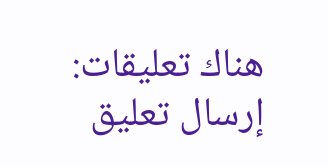هناك تعليقات:
إرسال تعليق